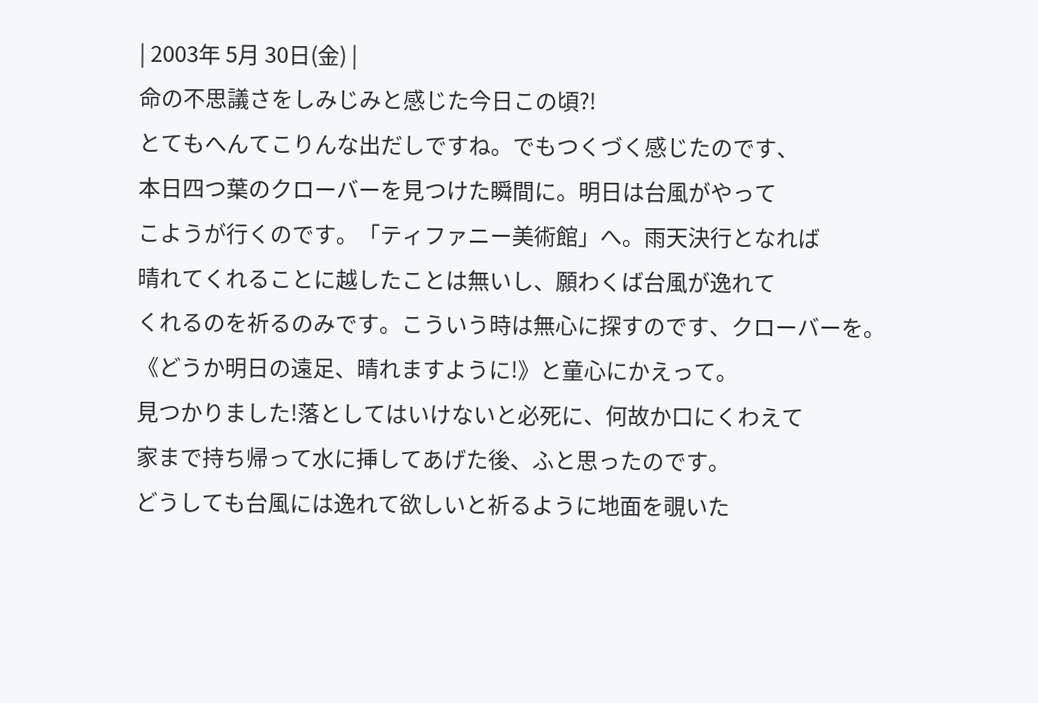| 2003年 5月 30日(金) |
命の不思議さをしみじみと感じた今日この頃?!
とてもへんてこりんな出だしですね。でもつくづく感じたのです、
本日四つ葉のクローバーを見つけた瞬間に。明日は台風がやって
こようが行くのです。「ティファニー美術館」へ。雨天決行となれば
晴れてくれることに越したことは無いし、願わくば台風が逸れて
くれるのを祈るのみです。こういう時は無心に探すのです、クローバーを。
《どうか明日の遠足、晴れますように!》と童心にかえって。
見つかりました!落としてはいけないと必死に、何故か口にくわえて
家まで持ち帰って水に挿してあげた後、ふと思ったのです。
どうしても台風には逸れて欲しいと祈るように地面を覗いた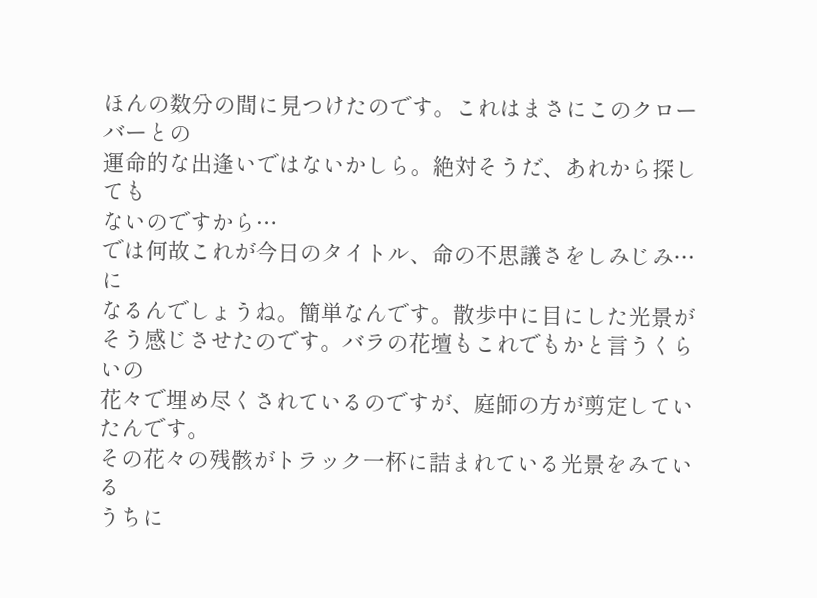ほんの数分の間に見つけたのです。これはまさにこのクローバーとの
運命的な出逢いではないかしら。絶対そうだ、あれから探しても
ないのですから…
では何故これが今日のタイトル、命の不思議さをしみじみ…に
なるんでしょうね。簡単なんです。散歩中に目にした光景が
そう感じさせたのです。バラの花壇もこれでもかと言うくらいの
花々で埋め尽くされているのですが、庭師の方が剪定していたんです。
その花々の残骸がトラック一杯に詰まれている光景をみている
うちに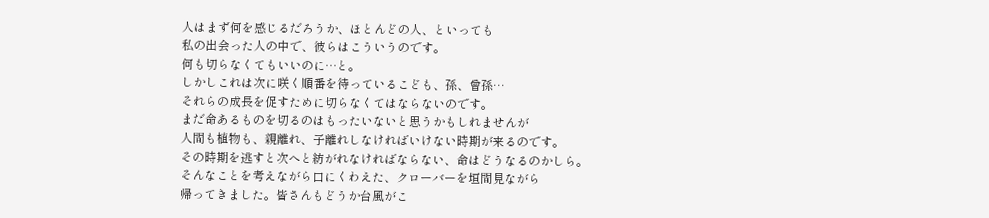人はまず何を感じるだろうか、ほとんどの人、といっても
私の出会った人の中で、彼らはこういうのです。
何も切らなくてもいいのに…と。
しかしこれは次に咲く順番を待っているこども、孫、曾孫…
それらの成長を促すために切らなくてはならないのです。
まだ命あるものを切るのはもったいないと思うかもしれませんが
人間も植物も、親離れ、子離れしなければいけない時期が来るのです。
その時期を逃すと次へと紡がれなければならない、命はどうなるのかしら。
そんなことを考えながら口にくわえた、クローバーを垣間見ながら
帰ってきました。皆さんもどうか台風がこ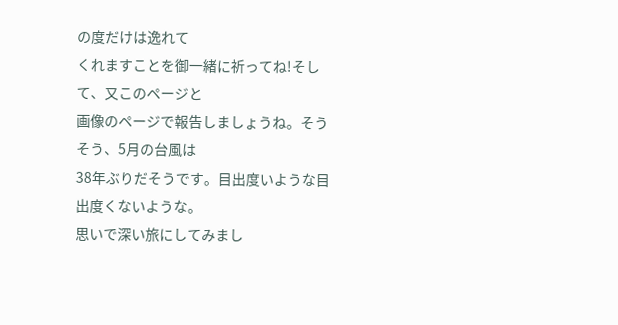の度だけは逸れて
くれますことを御一緒に祈ってね!そして、又このページと
画像のページで報告しましょうね。そうそう、5月の台風は
38年ぶりだそうです。目出度いような目出度くないような。
思いで深い旅にしてみまし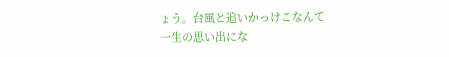ょう。台風と追いかっけこなんて
一生の思い出にな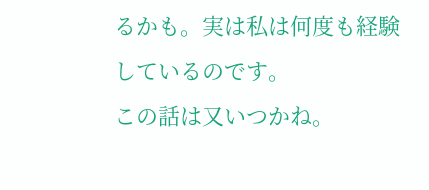るかも。実は私は何度も経験しているのです。
この話は又いつかね。